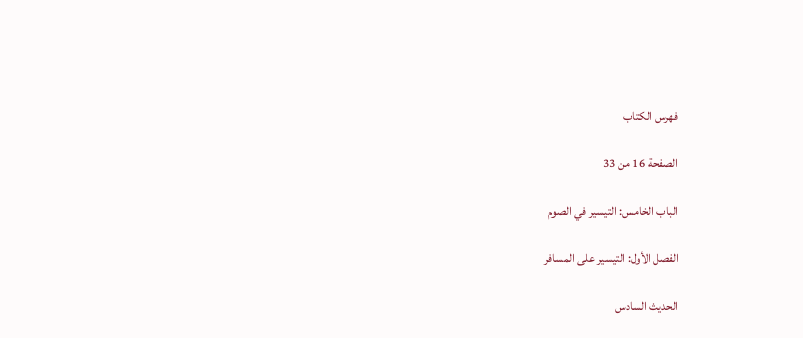فهرس الكتاب

الصفحة 16 من 33

الباب الخامس: التيسير في الصوم

الفصل الأول: التيسير على المسافر

الحديث السادس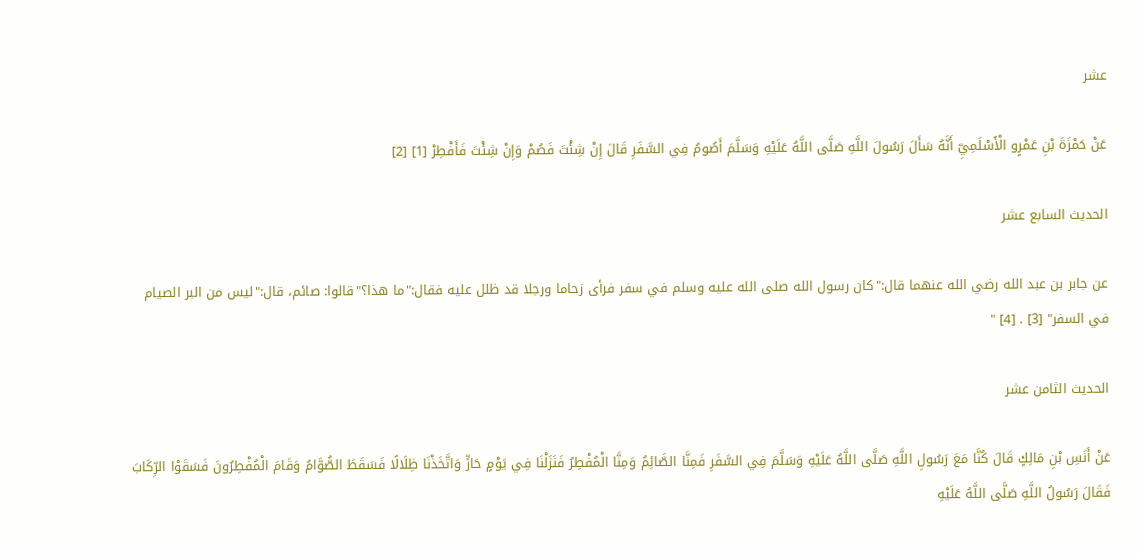عشر

عَنْ حَمْزَةَ بْنِ عَمْرٍو الْأَسْلَمِيِّ أَنَّهُ سَأَلَ رَسُولَ اللَّهِ صَلَّى اللَّهُ عَلَيْهِ وَسَلَّمَ أَصُومُ فِي السَّفَرِ قَالَ إِنْ شِئْتَ فَصُمْ وَإِنْ شِئْتَ فَأَفْطِرْ [1] [2]

الحديث السابع عشر

عن جابر بن عبد الله رضي الله عنهما قال:"كان رسول الله صلى الله عليه وسلم في سفر فرأى زحاما ورجلا قد ظلل عليه فقال:"ما هذا؟"قالوا: صائم، قال:"ليس من البر الصيام في السفر" [3] . [4] "

الحديث الثامن عشر

عَنْ أَنَسِ بْنِ مَالِكٍ قَالَ كُنَّا مَعَ رَسُولِ اللَّهِ صَلَّى اللَّهُ عَلَيْهِ وَسَلَّمَ فِي السَّفَرِ فَمِنَّا الصَّائِمُ وَمِنَّا الْمُفْطِرُ فَنَزَلْنَا فِي يَوْمٍ حَارٍّ وَاتَّخَذْنَا ظِلَالًا فَسَقَطَ الصُّوَّامُ وَقَامَ الْمُفْطِرُونَ فَسَقَوْا الرِّكَابَ فَقَالَ رَسُولُ اللَّهِ صَلَّى اللَّهُ عَلَيْهِ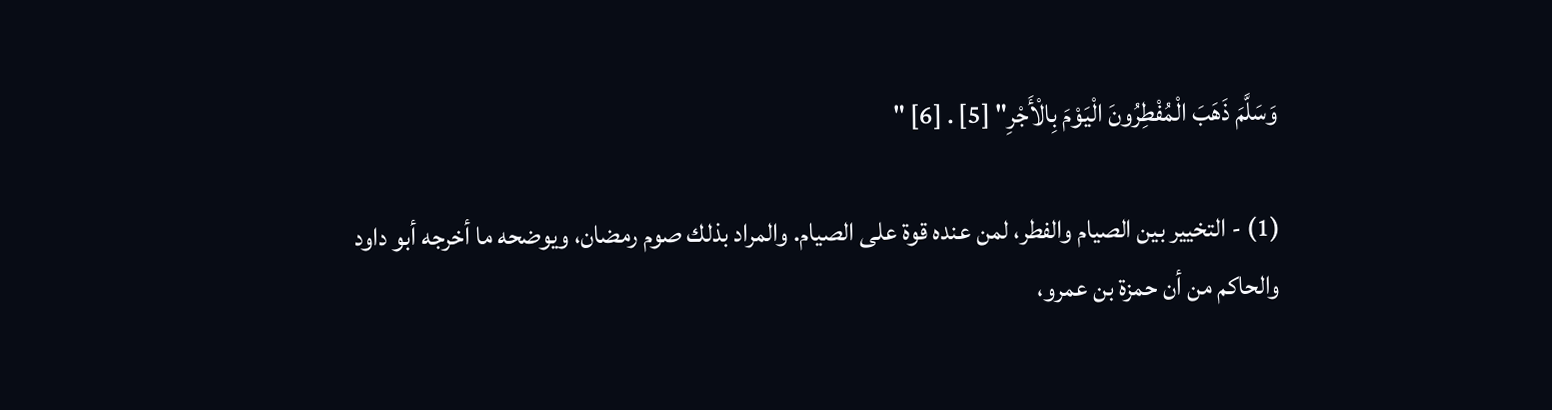وَسَلَّمَ ذَهَبَ الْمُفْطِرُونَ الْيَوْمَ بِالْأَجْرِ" [5] . [6] "

(1) - التخيير بين الصيام والفطر، لمن عنده قوة على الصيام. والمراد بذلك صوم رمضان، ويوضحه ما أخرجه أبو داود والحاكم من أن حمزة بن عمرو،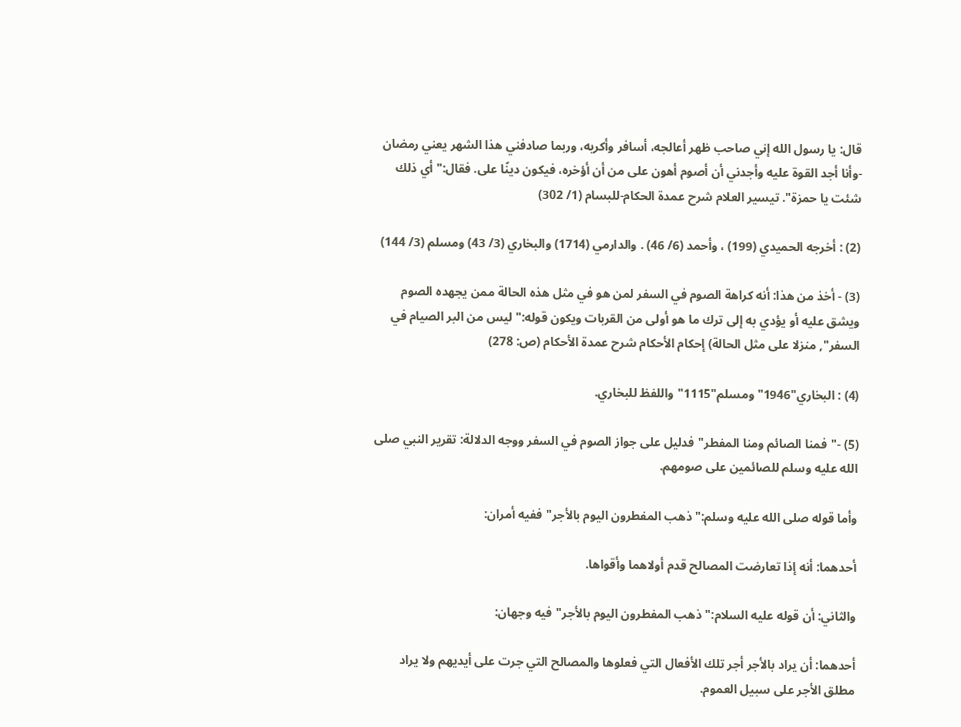قال: يا رسول الله إني صاحب ظهر أعالجه، أسافر وأكريه، وربما صادفني هذا الشهر يعني رمضان -وأنا أجد القوة عليه وأجدني أن أصوم أهون على من أن أؤخره، فيكون دينًا على. فقال:"أي ذلك شئت يا حمزة". تيسير العلام شرح عمدة الحكام-للبسام (1/ 302)

(2) : أخرجه الحميدي (199) ، وأحمد (6/ 46) . والدارمي (1714) والبخاري (3/ 43) ومسلم (3/ 144)

(3) - أخذ من هذا: أنه كراهة الصوم في السفر لمن هو في مثل هذه الحالة ممن يجهده الصوم ويشق عليه أو يؤدي به إلى ترك ما هو أولى من القربات ويكون قوله:"ليس من البر الصيام في السفر", منزلا على مثل الحالة) إحكام الأحكام شرح عمدة الأحكام (ص: 278)

(4) : البخاري"1946"ومسلم"1115"واللفظ للبخاري.

(5) -"فمنا الصائم ومنا المفطر"فدليل على جواز الصوم في السفر ووجه الدلالة: تقرير النبي صلى الله عليه وسلم للصائمين على صومهم.

وأما قوله صلى الله عليه وسلم:"ذهب المفطرون اليوم بالأجر"ففيه أمران:

أحدهما: أنه إذا تعارضت المصالح قدم أولاهما وأقواها.

والثاني: أن قوله عليه السلام:"ذهب المفطرون اليوم بالأجر"فيه وجهان:

أحدهما: أن يراد بالأجر أجر تلك الأفعال التي فعلوها والمصالح التي جرت على أيديهم ولا يراد مطلق الأجر على سبيل العموم.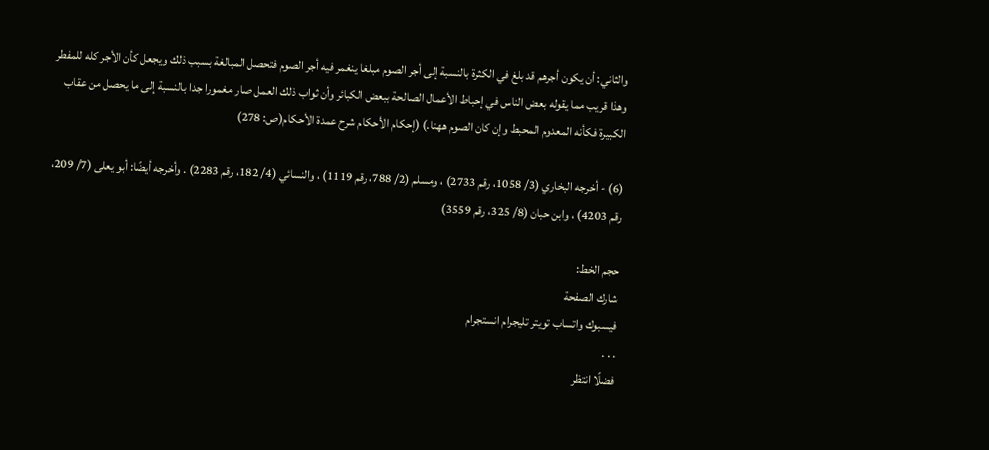والثاني: أن يكون أجرهم قد بلغ في الكثرة بالنسبة إلى أجر الصوم مبلغا ينغمر فيه أجر الصوم فتحصل المبالغة بسبب ذلك ويجعل كأن الأجر كله للمفطر وهذا قريب مما يقوله بعض الناس في إحباط الأعمال الصالحة ببعض الكبائر وأن ثواب ذلك العمل صار مغمورا جدا بالنسبة إلى ما يحصل من عقاب الكبيرة فكأنه المعدوم المحبط وإن كان الصوم ههنا.) (إحكام الأحكام شرح عمدة الأحكام(ص: 278)

(6) - أخرجه البخاري (3/ 1058، رقم 2733) ، ومسلم (2/ 788، رقم 1119) ، والنسائي (4/ 182، رقم 2283) . وأخرجه أيضًا: أبو يعلى (7/ 209، رقم 4203) ، وابن حبان (8/ 325، رقم 3559)

حجم الخط:
شارك الصفحة
فيسبوك واتساب تويتر تليجرام انستجرام
. . .
فضلًا انتظر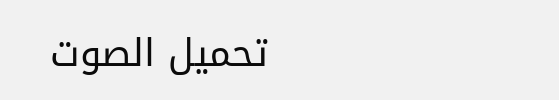تحميل الصوت